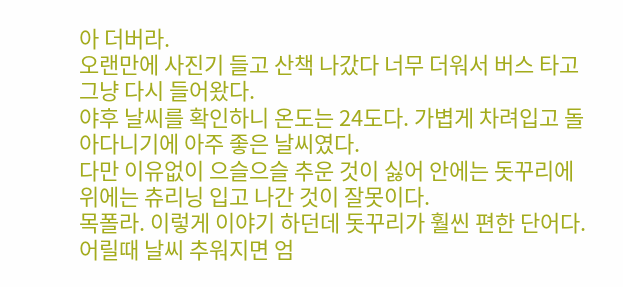아 더버라.
오랜만에 사진기 들고 산책 나갔다 너무 더워서 버스 타고 그냥 다시 들어왔다.
야후 날씨를 확인하니 온도는 24도다. 가볍게 차려입고 돌아다니기에 아주 좋은 날씨였다.
다만 이유없이 으슬으슬 추운 것이 싫어 안에는 돗꾸리에 위에는 츄리닝 입고 나간 것이 잘못이다.
목폴라. 이렇게 이야기 하던데 돗꾸리가 훨씬 편한 단어다.
어릴때 날씨 추워지면 엄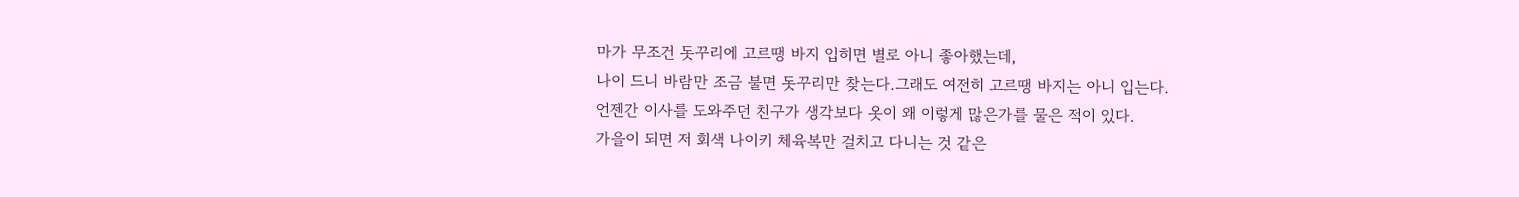마가 무조건 돗꾸리에 고르땡 바지 입히면 별로 아니 좋아했는데,
나이 드니 바람만 조금 불면 돗꾸리만 찾는다.그래도 여전히 고르땡 바지는 아니 입는다.
언젠간 이사를 도와주던 친구가 생각보다 옷이 왜 이렇게 많은가를 물은 적이 있다.
가을이 되면 저 회색 나이키 체육복만 걸치고 다니는 것 같은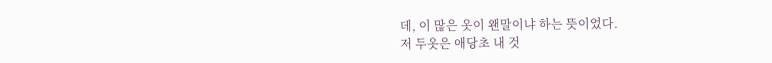데, 이 많은 옷이 왠말이냐 하는 뜻이었다.
저 두옷은 애당초 내 것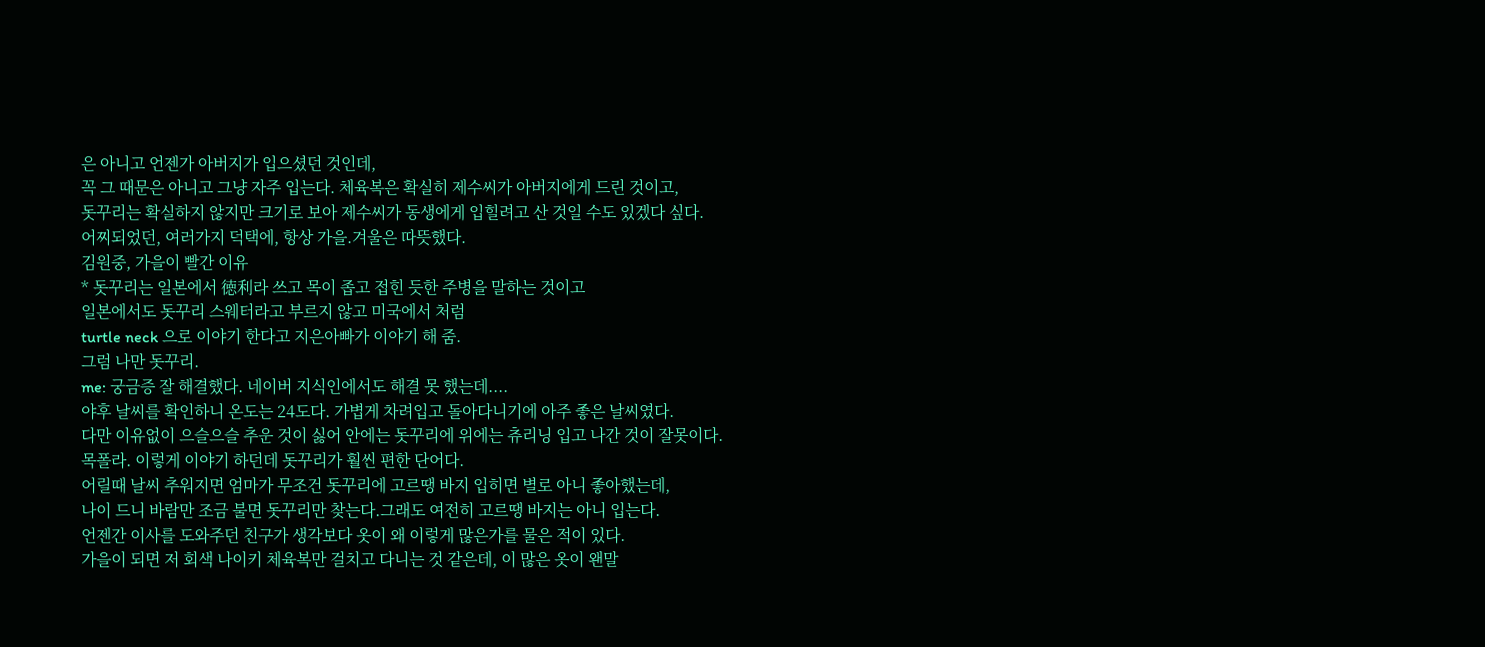은 아니고 언젠가 아버지가 입으셨던 것인데,
꼭 그 때문은 아니고 그냥 자주 입는다. 체육복은 확실히 제수씨가 아버지에게 드린 것이고,
돗꾸리는 확실하지 않지만 크기로 보아 제수씨가 동생에게 입힐려고 산 것일 수도 있겠다 싶다.
어찌되었던, 여러가지 덕택에, 항상 가을.겨울은 따뜻했다.
김원중, 가을이 빨간 이유
* 돗꾸리는 일본에서 徳利라 쓰고 목이 좁고 접힌 듯한 주병을 말하는 것이고
일본에서도 돗꾸리 스웨터라고 부르지 않고 미국에서 처럼
turtle neck 으로 이야기 한다고 지은아빠가 이야기 해 줌.
그럼 나만 돗꾸리.
me: 궁금증 잘 해결했다. 네이버 지식인에서도 해결 못 했는데....
야후 날씨를 확인하니 온도는 24도다. 가볍게 차려입고 돌아다니기에 아주 좋은 날씨였다.
다만 이유없이 으슬으슬 추운 것이 싫어 안에는 돗꾸리에 위에는 츄리닝 입고 나간 것이 잘못이다.
목폴라. 이렇게 이야기 하던데 돗꾸리가 훨씬 편한 단어다.
어릴때 날씨 추워지면 엄마가 무조건 돗꾸리에 고르땡 바지 입히면 별로 아니 좋아했는데,
나이 드니 바람만 조금 불면 돗꾸리만 찾는다.그래도 여전히 고르땡 바지는 아니 입는다.
언젠간 이사를 도와주던 친구가 생각보다 옷이 왜 이렇게 많은가를 물은 적이 있다.
가을이 되면 저 회색 나이키 체육복만 걸치고 다니는 것 같은데, 이 많은 옷이 왠말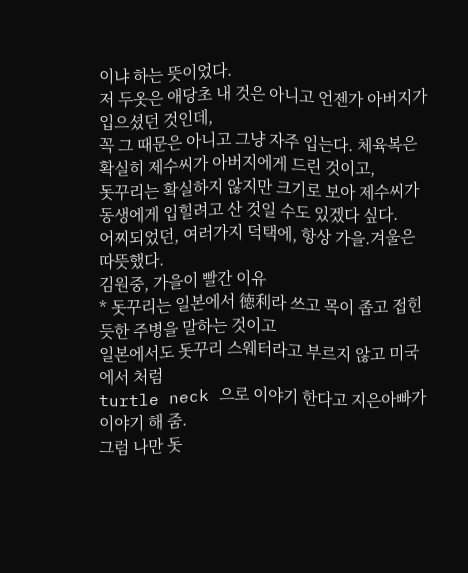이냐 하는 뜻이었다.
저 두옷은 애당초 내 것은 아니고 언젠가 아버지가 입으셨던 것인데,
꼭 그 때문은 아니고 그냥 자주 입는다. 체육복은 확실히 제수씨가 아버지에게 드린 것이고,
돗꾸리는 확실하지 않지만 크기로 보아 제수씨가 동생에게 입힐려고 산 것일 수도 있겠다 싶다.
어찌되었던, 여러가지 덕택에, 항상 가을.겨울은 따뜻했다.
김원중, 가을이 빨간 이유
* 돗꾸리는 일본에서 徳利라 쓰고 목이 좁고 접힌 듯한 주병을 말하는 것이고
일본에서도 돗꾸리 스웨터라고 부르지 않고 미국에서 처럼
turtle neck 으로 이야기 한다고 지은아빠가 이야기 해 줌.
그럼 나만 돗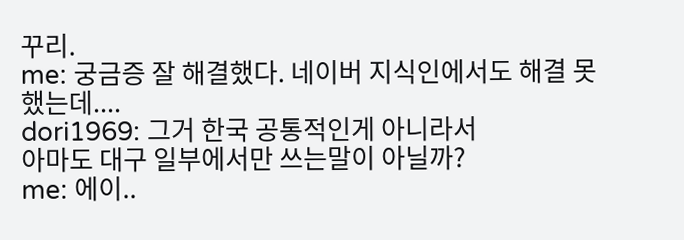꾸리.
me: 궁금증 잘 해결했다. 네이버 지식인에서도 해결 못 했는데....
dori1969: 그거 한국 공통적인게 아니라서
아마도 대구 일부에서만 쓰는말이 아닐까?
me: 에이..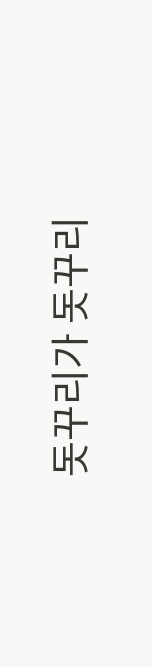돗꾸리가 돗꾸리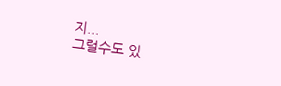지...
그럴수도 있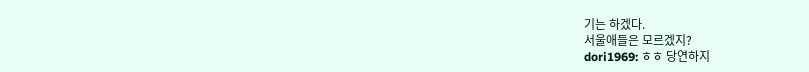기는 하겠다.
서울애들은 모르겠지?
dori1969: ㅎㅎ 당연하지